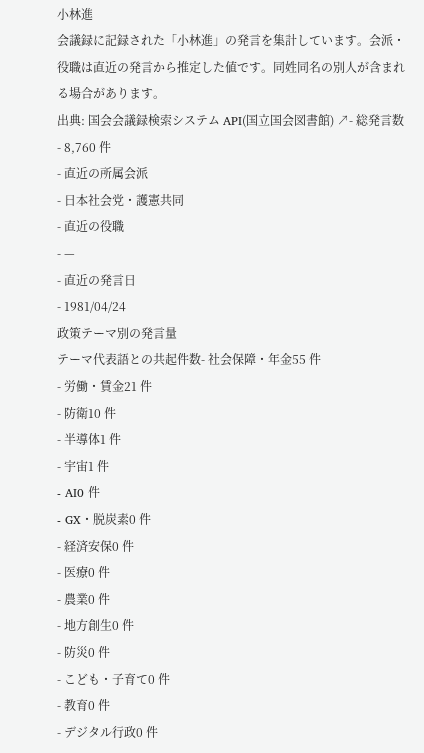小林進
会議録に記録された「小林進」の発言を集計しています。会派・役職は直近の発言から推定した値です。同姓同名の別人が含まれる場合があります。
出典: 国会会議録検索システム API(国立国会図書館) ↗- 総発言数
- 8,760 件
- 直近の所属会派
- 日本社会党・護憲共同
- 直近の役職
- —
- 直近の発言日
- 1981/04/24
政策テーマ別の発言量
テーマ代表語との共起件数- 社会保障・年金55 件
- 労働・賃金21 件
- 防衛10 件
- 半導体1 件
- 宇宙1 件
- AI0 件
- GX・脱炭素0 件
- 経済安保0 件
- 医療0 件
- 農業0 件
- 地方創生0 件
- 防災0 件
- こども・子育て0 件
- 教育0 件
- デジタル行政0 件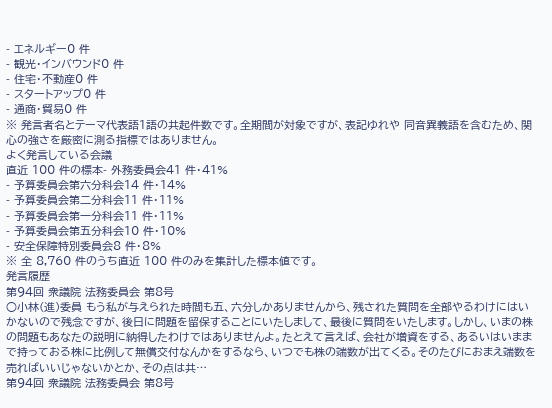- エネルギー0 件
- 観光・インバウンド0 件
- 住宅・不動産0 件
- スタートアップ0 件
- 通商・貿易0 件
※ 発言者名とテーマ代表語1語の共起件数です。全期間が対象ですが、表記ゆれや 同音異義語を含むため、関心の強さを厳密に測る指標ではありません。
よく発言している会議
直近 100 件の標本- 外務委員会41 件・41%
- 予算委員会第六分科会14 件・14%
- 予算委員会第二分科会11 件・11%
- 予算委員会第一分科会11 件・11%
- 予算委員会第五分科会10 件・10%
- 安全保障特別委員会8 件・8%
※ 全 8,760 件のうち直近 100 件のみを集計した標本値です。
発言履歴
第94回 衆議院 法務委員会 第8号
○小林(進)委員 もう私が与えられた時間も五、六分しかありませんから、残された質問を全部やるわけにはいかないので残念ですが、後日に問題を留保することにいたしまして、最後に質問をいたします。しかし、いまの株の問題もあなたの説明に納得したわけではありませんよ。たとえて言えば、会社が増資をする、あるいはいままで持っておる株に比例して無償交付なんかをするなら、いつでも株の端数が出てくる。そのたびにおまえ端数を売ればいいじゃないかとか、その点は共…
第94回 衆議院 法務委員会 第8号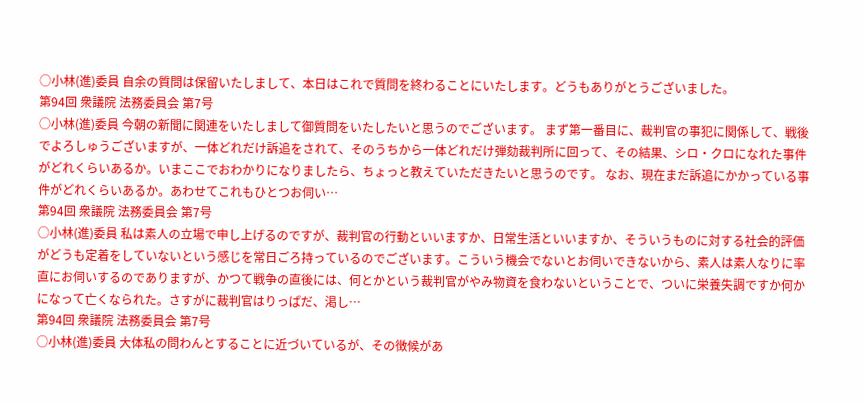○小林(進)委員 自余の質問は保留いたしまして、本日はこれで質問を終わることにいたします。どうもありがとうございました。
第94回 衆議院 法務委員会 第7号
○小林(進)委員 今朝の新聞に関連をいたしまして御質問をいたしたいと思うのでございます。 まず第一番目に、裁判官の事犯に関係して、戦後でよろしゅうございますが、一体どれだけ訴追をされて、そのうちから一体どれだけ弾劾裁判所に回って、その結果、シロ・クロになれた事件がどれくらいあるか。いまここでおわかりになりましたら、ちょっと教えていただきたいと思うのです。 なお、現在まだ訴追にかかっている事件がどれくらいあるか。あわせてこれもひとつお伺い…
第94回 衆議院 法務委員会 第7号
○小林(進)委員 私は素人の立場で申し上げるのですが、裁判官の行動といいますか、日常生活といいますか、そういうものに対する社会的評価がどうも定着をしていないという感じを常日ごろ持っているのでございます。こういう機会でないとお伺いできないから、素人は素人なりに率直にお伺いするのでありますが、かつて戦争の直後には、何とかという裁判官がやみ物資を食わないということで、ついに栄養失調ですか何かになって亡くなられた。さすがに裁判官はりっぱだ、渇し…
第94回 衆議院 法務委員会 第7号
○小林(進)委員 大体私の問わんとすることに近づいているが、その徴候があ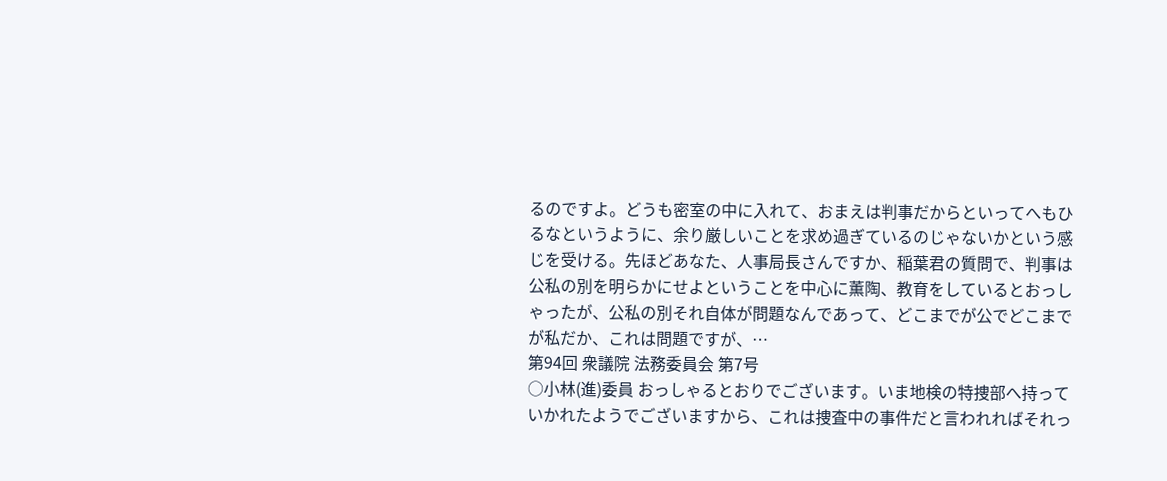るのですよ。どうも密室の中に入れて、おまえは判事だからといってへもひるなというように、余り厳しいことを求め過ぎているのじゃないかという感じを受ける。先ほどあなた、人事局長さんですか、稲葉君の質問で、判事は公私の別を明らかにせよということを中心に薫陶、教育をしているとおっしゃったが、公私の別それ自体が問題なんであって、どこまでが公でどこまでが私だか、これは問題ですが、…
第94回 衆議院 法務委員会 第7号
○小林(進)委員 おっしゃるとおりでございます。いま地検の特捜部へ持っていかれたようでございますから、これは捜査中の事件だと言われればそれっ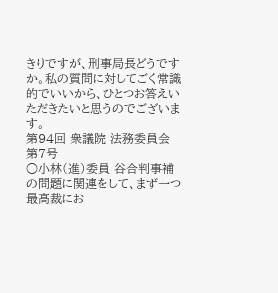きりですが、刑事局長どうですか。私の質問に対してごく常識的でいいから、ひとつお答えいただきたいと思うのでございます。
第94回 衆議院 法務委員会 第7号
○小林(進)委員 谷合判事補の問題に関連をして、まず一つ最高裁にお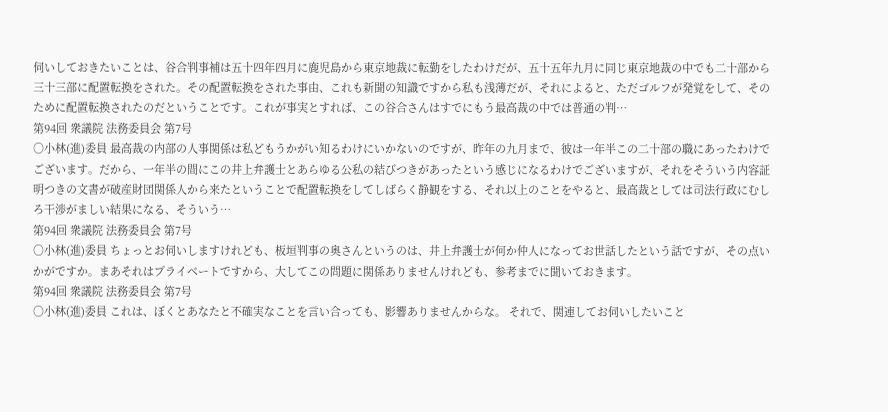伺いしておきたいことは、谷合判事補は五十四年四月に鹿児島から東京地裁に転勤をしたわけだが、五十五年九月に同じ東京地裁の中でも二十部から三十三部に配置転換をされた。その配置転換をされた事由、これも新聞の知識ですから私も浅薄だが、それによると、ただゴルフが発覚をして、そのために配置転換されたのだということです。これが事実とすれば、この谷合さんはすでにもう最高裁の中では普通の判…
第94回 衆議院 法務委員会 第7号
○小林(進)委員 最高裁の内部の人事関係は私どもうかがい知るわけにいかないのですが、昨年の九月まで、彼は一年半この二十部の職にあったわけでございます。だから、一年半の間にこの井上弁護士とあらゆる公私の結びつきがあったという感じになるわけでございますが、それをそういう内容証明つきの文書が破産財団関係人から来たということで配置転換をしてしばらく静観をする、それ以上のことをやると、最高裁としては司法行政にむしろ干渉がましい結果になる、そういう…
第94回 衆議院 法務委員会 第7号
○小林(進)委員 ちょっとお伺いしますけれども、板垣判事の奥さんというのは、井上弁護士が何か仲人になってお世話したという話ですが、その点いかがですか。まあそれはプライベートですから、大してこの問題に関係ありませんけれども、参考までに聞いておきます。
第94回 衆議院 法務委員会 第7号
○小林(進)委員 これは、ぼくとあなたと不確実なことを言い合っても、影響ありませんからな。 それで、関連してお伺いしたいこと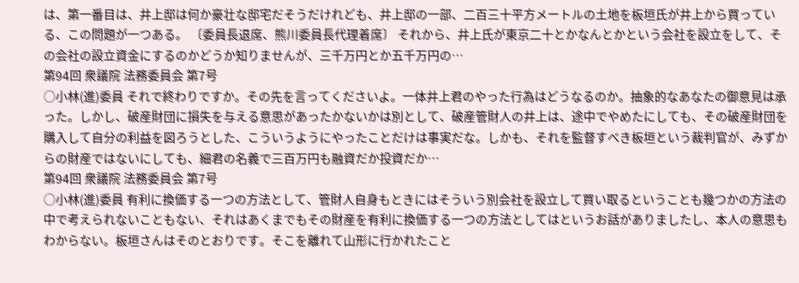は、第一番目は、井上邸は何か豪壮な邸宅だそうだけれども、井上邸の一部、二百三十平方メートルの土地を板垣氏が井上から買っている、この問題が一つある。 〔委員長退席、熊川委員長代理着席〕 それから、井上氏が東京二十とかなんとかという会社を設立をして、その会社の設立資金にするのかどうか知りませんが、三千万円とか五千万円の…
第94回 衆議院 法務委員会 第7号
○小林(進)委員 それで終わりですか。その先を言ってくださいよ。一体井上君のやった行為はどうなるのか。抽象的なあなたの御意見は承った。しかし、破産財団に損失を与える意思があったかないかは別として、破産管財人の井上は、途中でやめたにしても、その破産財団を購入して自分の利益を図ろうとした、こういうようにやったことだけは事実だな。しかも、それを監督すべき板垣という裁判官が、みずからの財産ではないにしても、細君の名義で三百万円も融資だか投資だか…
第94回 衆議院 法務委員会 第7号
○小林(進)委員 有利に換価する一つの方法として、管財人自身もときにはそういう別会社を設立して買い取るということも幾つかの方法の中で考えられないこともない、それはあくまでもその財産を有利に換価する一つの方法としてはというお話がありましたし、本人の意思もわからない。板垣さんはそのとおりです。そこを離れて山形に行かれたこと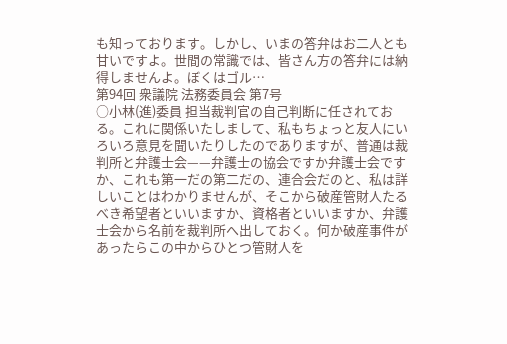も知っております。しかし、いまの答弁はお二人とも甘いですよ。世間の常識では、皆さん方の答弁には納得しませんよ。ぼくはゴル…
第94回 衆議院 法務委員会 第7号
○小林(進)委員 担当裁判官の自己判断に任されておる。これに関係いたしまして、私もちょっと友人にいろいろ意見を聞いたりしたのでありますが、普通は裁判所と弁護士会——弁護士の協会ですか弁護士会ですか、これも第一だの第二だの、連合会だのと、私は詳しいことはわかりませんが、そこから破産管財人たるべき希望者といいますか、資格者といいますか、弁護士会から名前を裁判所へ出しておく。何か破産事件があったらこの中からひとつ管財人を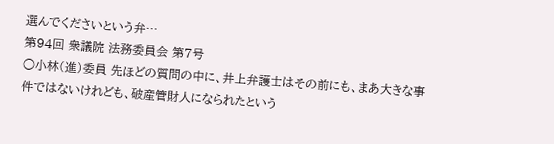選んでくださいという弁…
第94回 衆議院 法務委員会 第7号
○小林(進)委員 先ほどの質問の中に、井上弁護士はその前にも、まあ大きな事件ではないけれども、破産管財人になられたという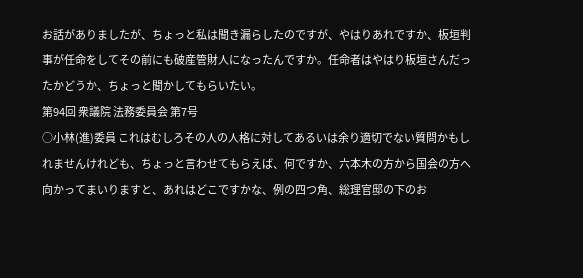お話がありましたが、ちょっと私は聞き漏らしたのですが、やはりあれですか、板垣判事が任命をしてその前にも破産管財人になったんですか。任命者はやはり板垣さんだったかどうか、ちょっと聞かしてもらいたい。
第94回 衆議院 法務委員会 第7号
○小林(進)委員 これはむしろその人の人格に対してあるいは余り適切でない質問かもしれませんけれども、ちょっと言わせてもらえば、何ですか、六本木の方から国会の方へ向かってまいりますと、あれはどこですかな、例の四つ角、総理官邸の下のお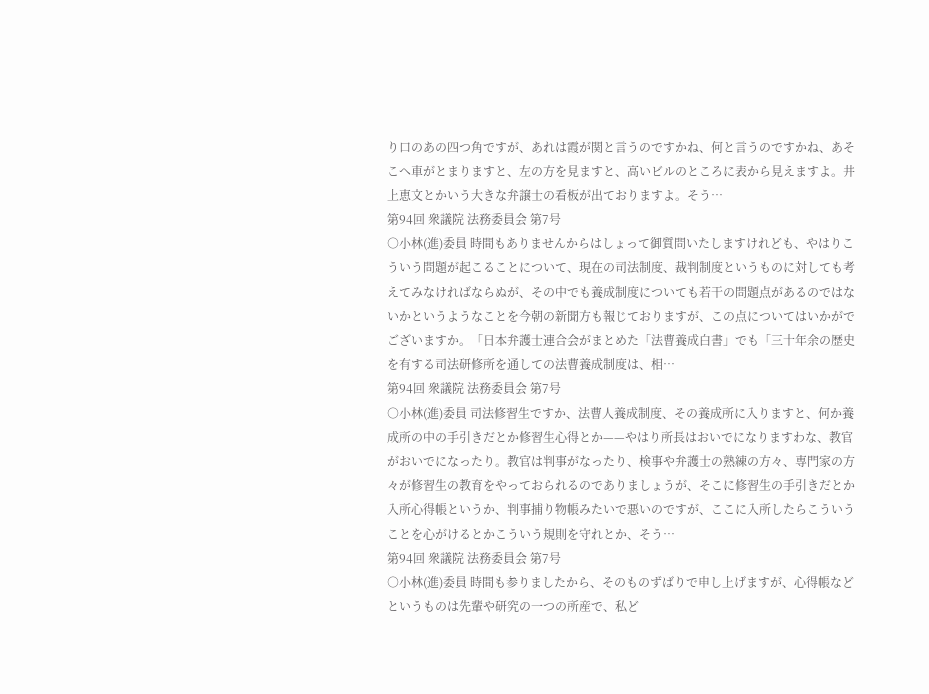り口のあの四つ角ですが、あれは霞が関と言うのですかね、何と言うのですかね、あそこへ車がとまりますと、左の方を見ますと、高いビルのところに表から見えますよ。井上恵文とかいう大きな弁譲士の看板が出ておりますよ。そう…
第94回 衆議院 法務委員会 第7号
○小林(進)委員 時間もありませんからはしょって御質問いたしますけれども、やはりこういう問題が起こることについて、現在の司法制度、裁判制度というものに対しても考えてみなければならぬが、その中でも養成制度についても若干の問題点があるのではないかというようなことを今朝の新聞方も報じておりますが、この点についてはいかがでございますか。「日本弁護士連合会がまとめた「法曹養成白書」でも「三十年余の歴史を有する司法研修所を通しての法曹養成制度は、相…
第94回 衆議院 法務委員会 第7号
○小林(進)委員 司法修習生ですか、法曹人養成制度、その養成所に入りますと、何か養成所の中の手引きだとか修習生心得とか——やはり所長はおいでになりますわな、教官がおいでになったり。教官は判事がなったり、検事や弁護士の熟練の方々、専門家の方々が修習生の教育をやっておられるのでありましょうが、そこに修習生の手引きだとか入所心得帳というか、判事捕り物帳みたいで悪いのですが、ここに入所したらこういうことを心がけるとかこういう規則を守れとか、そう…
第94回 衆議院 法務委員会 第7号
○小林(進)委員 時間も参りましたから、そのものずばりで申し上げますが、心得帳などというものは先輩や研究の一つの所産で、私ど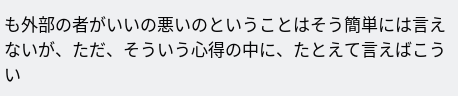も外部の者がいいの悪いのということはそう簡単には言えないが、ただ、そういう心得の中に、たとえて言えばこうい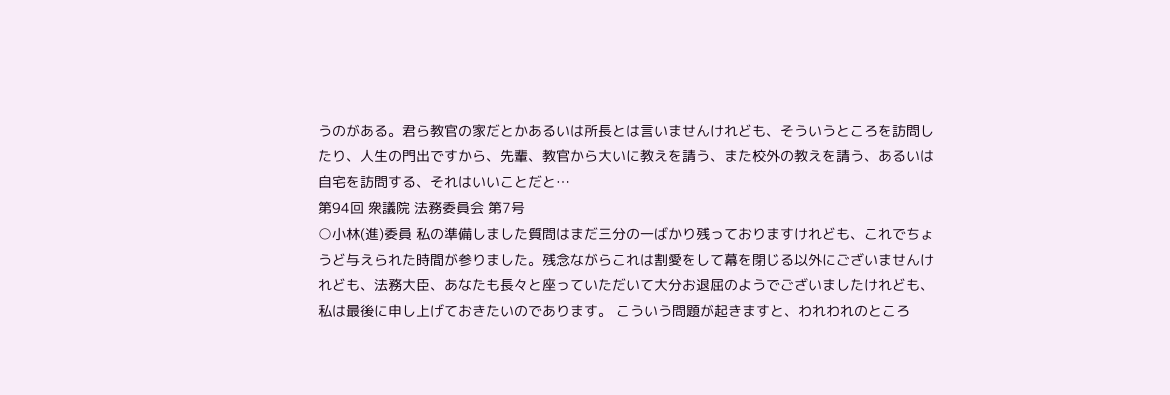うのがある。君ら教官の家だとかあるいは所長とは言いませんけれども、そういうところを訪問したり、人生の門出ですから、先輩、教官から大いに教えを請う、また校外の教えを請う、あるいは自宅を訪問する、それはいいことだと…
第94回 衆議院 法務委員会 第7号
○小林(進)委員 私の準備しました質問はまだ三分の一ばかり残っておりますけれども、これでちょうど与えられた時間が参りました。残念ながらこれは割愛をして幕を閉じる以外にございませんけれども、法務大臣、あなたも長々と座っていただいて大分お退屈のようでございましたけれども、私は最後に申し上げておきたいのであります。 こういう問題が起きますと、われわれのところ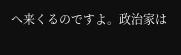へ来くるのですよ。政治家は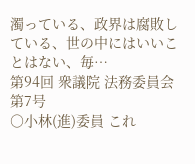濁っている、政界は腐敗している、世の中にはいいことはない、毎…
第94回 衆議院 法務委員会 第7号
○小林(進)委員 これ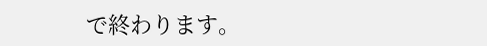で終わります。